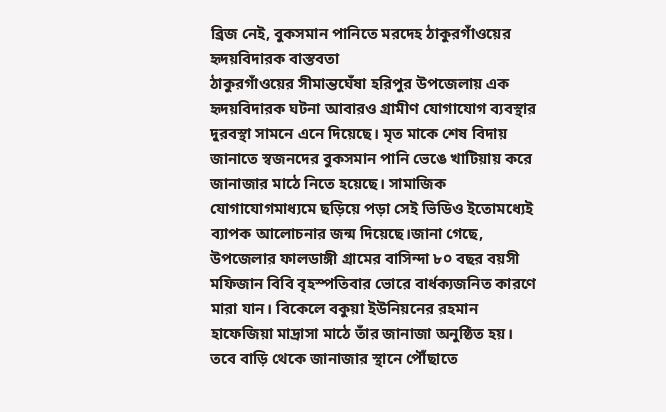ব্রিজ নেই, বুকসমান পানিতে মরদেহ ঠাকুরগাঁওয়ের হৃদয়বিদারক বাস্তবতা
ঠাকুরগাঁওয়ের সীমান্তঘেঁষা হরিপুর উপজেলায় এক হৃদয়বিদারক ঘটনা আবারও গ্রামীণ যোগাযোগ ব্যবস্থার দুরবস্থা সামনে এনে দিয়েছে। মৃত মাকে শেষ বিদায় জানাতে স্বজনদের বুকসমান পানি ভেঙে খাটিয়ায় করে জানাজার মাঠে নিতে হয়েছে। সামাজিক যোগাযোগমাধ্যমে ছড়িয়ে পড়া সেই ভিডিও ইতোমধ্যেই ব্যাপক আলোচনার জন্ম দিয়েছে।জানা গেছে, উপজেলার ফালডাঙ্গী গ্রামের বাসিন্দা ৮০ বছর বয়সী মফিজান বিবি বৃহস্পতিবার ভোরে বার্ধক্যজনিত কারণে মারা যান। বিকেলে বকুয়া ইউনিয়নের রহমান হাফেজিয়া মাদ্রাসা মাঠে তাঁর জানাজা অনুষ্ঠিত হয়। তবে বাড়ি থেকে জানাজার স্থানে পৌঁছাতে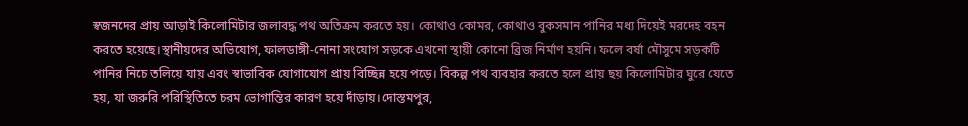স্বজনদের প্রায় আড়াই কিলোমিটার জলাবদ্ধ পথ অতিক্রম করতে হয়। কোথাও কোমর, কোথাও বুকসমান পানির মধ্য দিয়েই মরদেহ বহন করতে হয়েছে।স্থানীয়দের অভিযোগ, ফালডাঙ্গী-নোনা সংযোগ সড়কে এখনো স্থায়ী কোনো ব্রিজ নির্মাণ হয়নি। ফলে বর্ষা মৌসুমে সড়কটি পানির নিচে তলিয়ে যায় এবং স্বাভাবিক যোগাযোগ প্রায় বিচ্ছিন্ন হয়ে পড়ে। বিকল্প পথ ব্যবহার করতে হলে প্রায় ছয় কিলোমিটার ঘুরে যেতে হয়, যা জরুরি পরিস্থিতিতে চরম ভোগান্তির কারণ হয়ে দাঁড়ায়।দোস্তমপুর,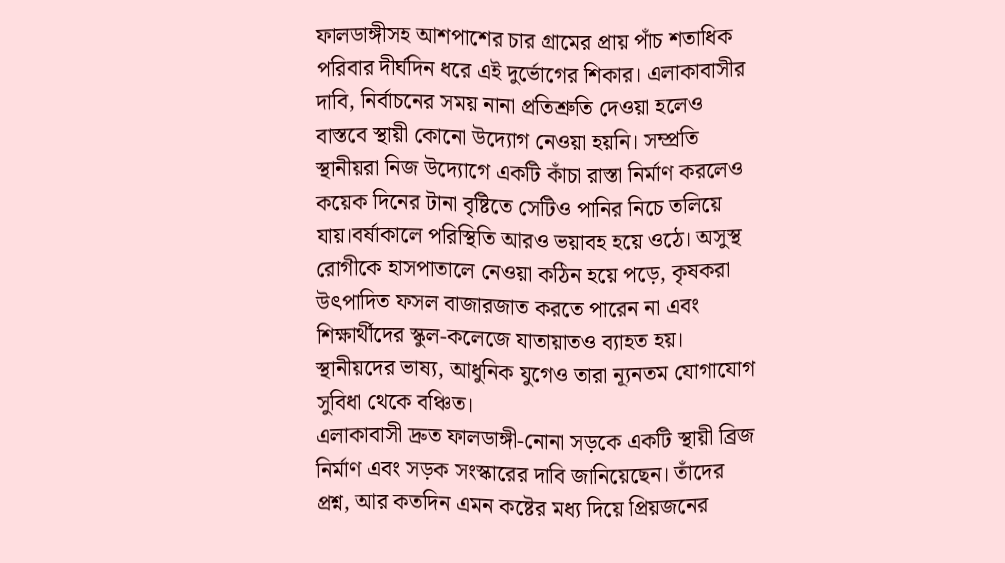ফালডাঙ্গীসহ আশপাশের চার গ্রামের প্রায় পাঁচ শতাধিক পরিবার দীর্ঘদিন ধরে এই দুর্ভোগের শিকার। এলাকাবাসীর দাবি, নির্বাচনের সময় নানা প্রতিশ্রুতি দেওয়া হলেও বাস্তবে স্থায়ী কোনো উদ্যোগ নেওয়া হয়নি। সম্প্রতি স্থানীয়রা নিজ উদ্যোগে একটি কাঁচা রাস্তা নির্মাণ করলেও কয়েক দিনের টানা বৃষ্টিতে সেটিও পানির নিচে তলিয়ে যায়।বর্ষাকালে পরিস্থিতি আরও ভয়াবহ হয়ে ওঠে। অসুস্থ রোগীকে হাসপাতালে নেওয়া কঠিন হয়ে পড়ে, কৃষকরা উৎপাদিত ফসল বাজারজাত করতে পারেন না এবং শিক্ষার্থীদের স্কুল-কলেজে যাতায়াতও ব্যাহত হয়। স্থানীয়দের ভাষ্য, আধুনিক যুগেও তারা ন্যূনতম যোগাযোগ সুবিধা থেকে বঞ্চিত।
এলাকাবাসী দ্রুত ফালডাঙ্গী-নোনা সড়কে একটি স্থায়ী ব্রিজ নির্মাণ এবং সড়ক সংস্কারের দাবি জানিয়েছেন। তাঁদের প্রশ্ন, আর কতদিন এমন কষ্টের মধ্য দিয়ে প্রিয়জনের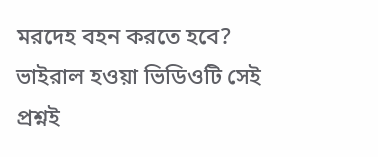মরদেহ বহন করতে হবে? ভাইরাল হওয়া ভিডিওটি সেই প্রশ্নই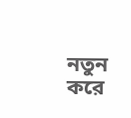নতুন করে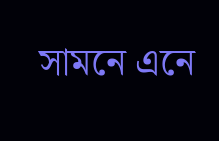সামনে এনে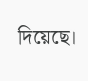দিয়েছে।